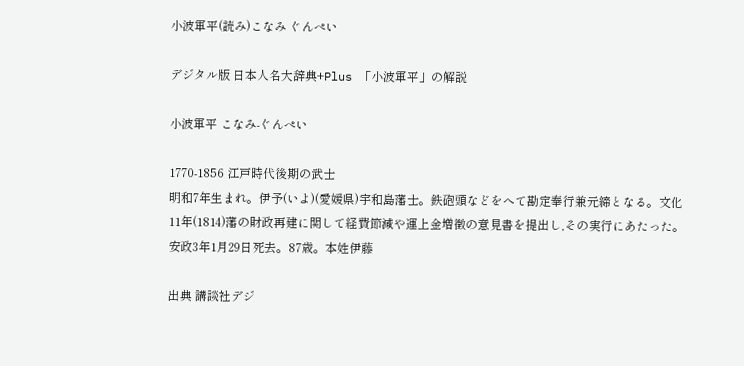小波軍平(読み)こなみ ぐんぺい

デジタル版 日本人名大辞典+Plus 「小波軍平」の解説

小波軍平 こなみ-ぐんぺい

1770-1856 江戸時代後期の武士
明和7年生まれ。伊予(いよ)(愛媛県)宇和島藩士。鉄砲頭などをへて勘定奉行兼元締となる。文化11年(1814)藩の財政再建に関して経費節減や運上金増徴の意見書を提出し,その実行にあたった。安政3年1月29日死去。87歳。本姓伊藤

出典 講談社デジ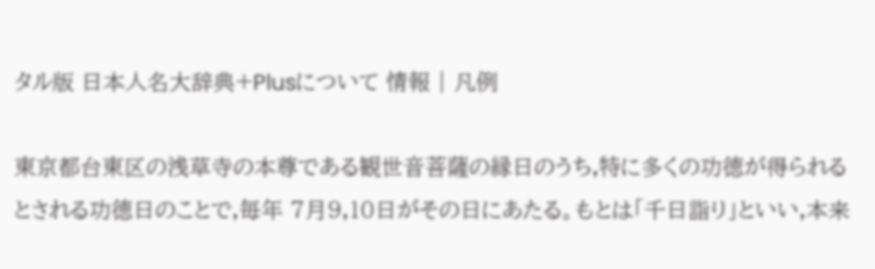タル版 日本人名大辞典+Plusについて 情報 | 凡例

東京都台東区の浅草寺の本尊である観世音菩薩の縁日のうち,特に多くの功徳が得られるとされる功徳日のことで,毎年 7月9,10日がその日にあたる。もとは「千日詣り」といい,本来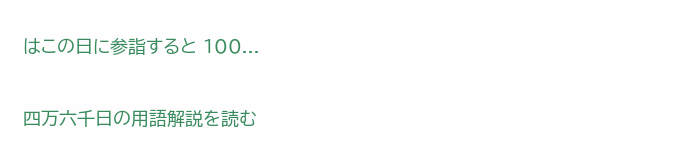はこの日に参詣すると 100...

四万六千日の用語解説を読む